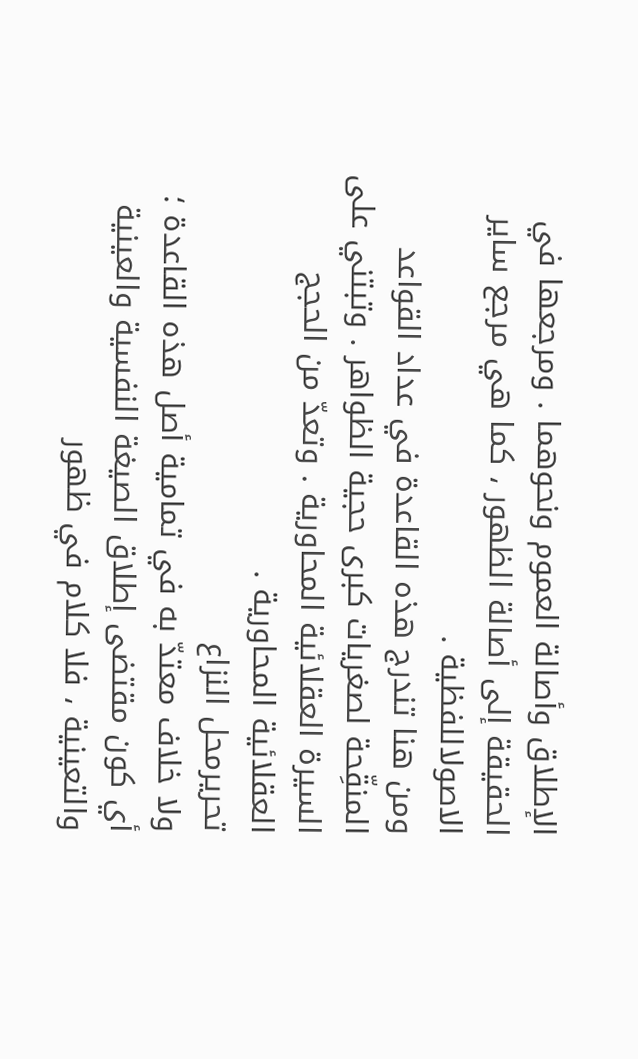الإطلاق وأصالة العموم ونحوهما . ومرجعها في الحقيقة إلى أصالة الظهور ، كما هي مرجع ساير الاصولاللفظية .
ومن هنا تندرج هذه القاعدة في عداد القواعد المنقِّحة لصغريات كبرى حجية الظواهر . وتبتني على السيرة العقلائية المحاورية . وتعدّ من الحجج العقلائية المحاورية .
تحريرمحل النزاع
ولا خلاف معتدّ به في تمامية أصل هذه القاعدة ؛ أي كون مقتضى إطلاق الصيغة النفسية والعينية والتعينية ، فلا كلام في ظهور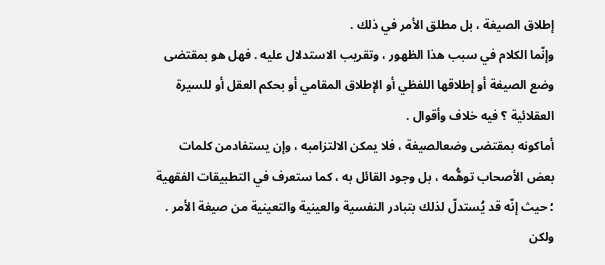إطلاق الصيغة ، بل مطلق الأمر في ذلك .
وإنّما الكلام في سبب هذا الظهور ، وتقريب الاستدلال عليه . فهل هو بمقتضى وضع الصيغة أو إطلاقها اللفظي أو الإطلاق المقامي أو بحكم العقل أو للسيرة العقلائية ؟ فيه خلاف وأقوال .
أماكونه بمقتضى وضعالصيغة ، فلا يمكن الالتزامبه ، وإن يستفادمن كلمات بعض الأصحاب توهُّمه ، بل وجود القائل به ، كما ستعرف في التطبيقات الفقهية ؛ حيث إنّه قد يُستدلّ لذلك بتبادر النفسية والعينية والتعينية من صيغة الأمر .
ولكن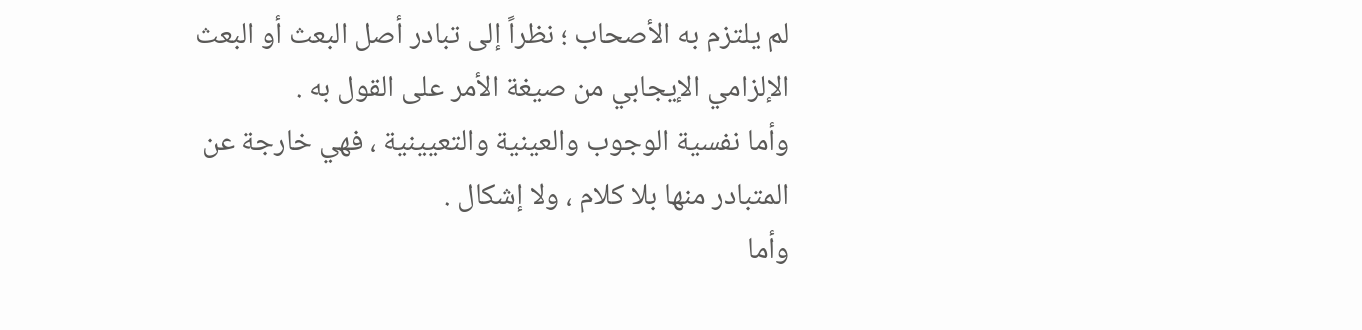لم يلتزم به الأصحاب ؛ نظراً إلى تبادر أصل البعث أو البعث الإلزامي الإيجابي من صيغة الأمر على القول به .
وأما نفسية الوجوب والعينية والتعيينية ، فهي خارجة عن المتبادر منها بلا كلام ، ولا إشكال .
وأما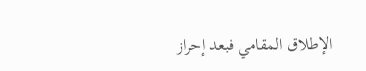الإطلاق المقامي فبعد إحراز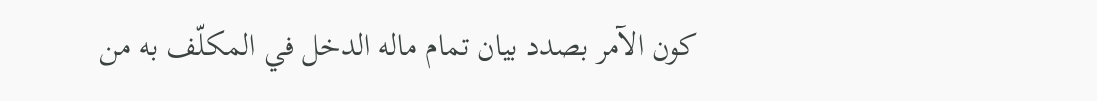كون الآمر بصدد بيان تمام ماله الدخل في المكلّف به من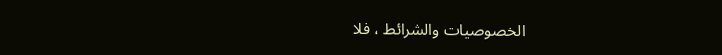الخصوصيات والشرائط ، فلا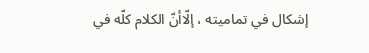إشكال في تماميته ، إلّاأنّ الكلام كلّه في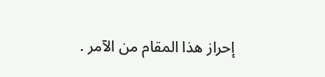إحراز هذا المقام من الآمر .